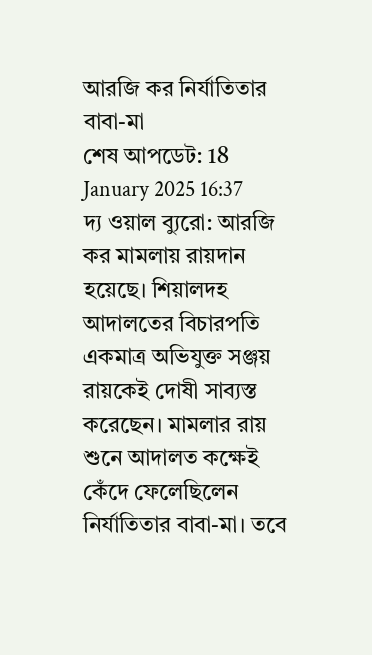আরজি কর নির্যাতিতার বাবা-মা
শেষ আপডেট: 18 January 2025 16:37
দ্য ওয়াল ব্যুরো: আরজি কর মামলায় রায়দান হয়েছে। শিয়ালদহ আদালতের বিচারপতি একমাত্র অভিযুক্ত সঞ্জয় রায়কেই দোষী সাব্যস্ত করেছেন। মামলার রায় শুনে আদালত কক্ষেই কেঁদে ফেলেছিলেন নির্যাতিতার বাবা-মা। তবে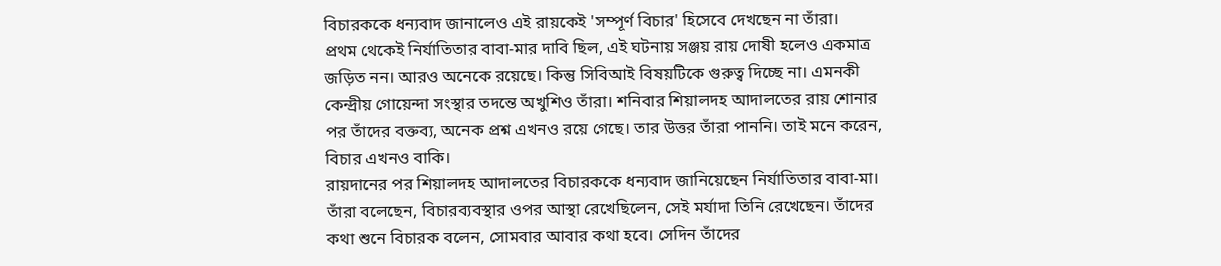বিচারককে ধন্যবাদ জানালেও এই রায়কেই 'সম্পূর্ণ বিচার' হিসেবে দেখছেন না তাঁরা।
প্রথম থেকেই নির্যাতিতার বাবা-মার দাবি ছিল, এই ঘটনায় সঞ্জয় রায় দোষী হলেও একমাত্র জড়িত নন। আরও অনেকে রয়েছে। কিন্তু সিবিআই বিষয়টিকে গুরুত্ব দিচ্ছে না। এমনকী কেন্দ্রীয় গোয়েন্দা সংস্থার তদন্তে অখুশিও তাঁরা। শনিবার শিয়ালদহ আদালতের রায় শোনার পর তাঁদের বক্তব্য, অনেক প্রশ্ন এখনও রয়ে গেছে। তার উত্তর তাঁরা পাননি। তাই মনে করেন, বিচার এখনও বাকি।
রায়দানের পর শিয়ালদহ আদালতের বিচারককে ধন্যবাদ জানিয়েছেন নির্যাতিতার বাবা-মা। তাঁরা বলেছেন, বিচারব্যবস্থার ওপর আস্থা রেখেছিলেন, সেই মর্যাদা তিনি রেখেছেন। তাঁদের কথা শুনে বিচারক বলেন, সোমবার আবার কথা হবে। সেদিন তাঁদের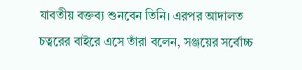যাবতীয় বক্তব্য শুনবেন তিনি। এরপর আদালত চত্বরের বাইরে এসে তাঁরা বলেন, সঞ্জয়ের সর্বোচ্চ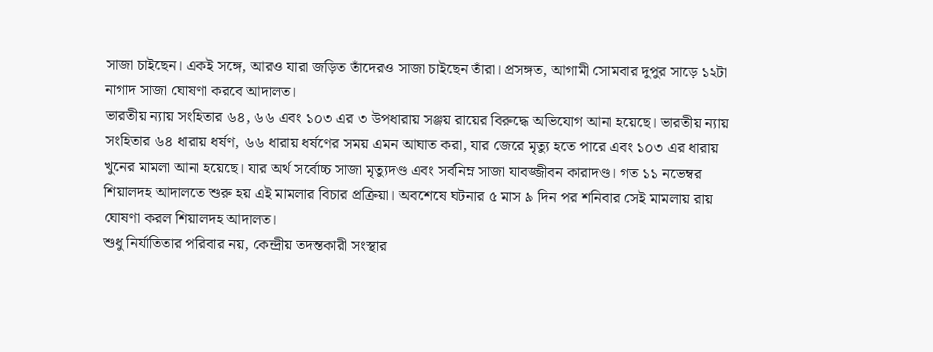সাজা চাইছেন। একই সঙ্গে, আরও যারা জড়িত তাঁদেরও সাজা চাইছেন তাঁরা। প্রসঙ্গত, আগামী সোমবার দুপুর সাড়ে ১২টা নাগাদ সাজা ঘোষণা করবে আদালত।
ভারতীয় ন্যায় সংহিতার ৬৪, ৬৬ এবং ১০৩ এর ৩ উপধারায় সঞ্জয় রায়ের বিরুদ্ধে অভিযোগ আনা হয়েছে। ভারতীয় ন্যায় সংহিতার ৬৪ ধারায় ধর্ষণ, ৬৬ ধারায় ধর্ষণের সময় এমন আঘাত করা, যার জেরে মৃত্যু হতে পারে এবং ১০৩ এর ধারায় খুনের মামলা আনা হয়েছে। যার অর্থ সর্বোচ্চ সাজা মৃত্যুদণ্ড এবং সর্বনিম্ন সাজা যাবজ্জীবন কারাদণ্ড। গত ১১ নভেম্বর শিয়ালদহ আদালতে শুরু হয় এই মামলার বিচার প্রক্রিয়া। অবশেষে ঘটনার ৫ মাস ৯ দিন পর শনিবার সেই মামলায় রায় ঘোষণা করল শিয়ালদহ আদালত।
শুধু নির্যাতিতার পরিবার নয়, কেন্দ্রীয় তদন্তকারী সংস্থার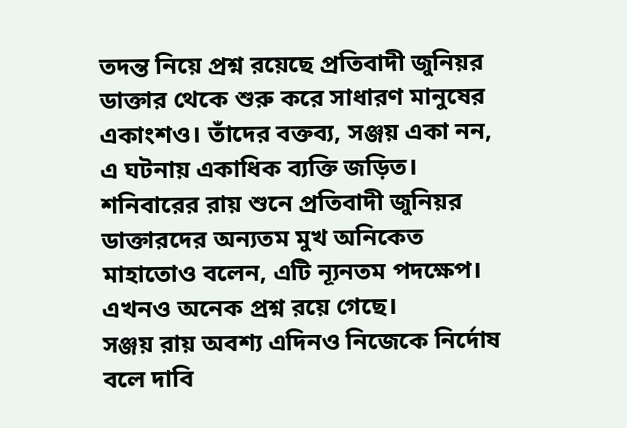তদন্ত নিয়ে প্রশ্ন রয়েছে প্রতিবাদী জুনিয়র ডাক্তার থেকে শুরু করে সাধারণ মানুষের একাংশও। তাঁদের বক্তব্য, সঞ্জয় একা নন, এ ঘটনায় একাধিক ব্যক্তি জড়িত। শনিবারের রায় শুনে প্রতিবাদী জুনিয়র ডাক্তারদের অন্যতম মুখ অনিকেত মাহাতোও বলেন, এটি ন্যূনতম পদক্ষেপ। এখনও অনেক প্রশ্ন রয়ে গেছে।
সঞ্জয় রায় অবশ্য এদিনও নিজেকে নির্দোষ বলে দাবি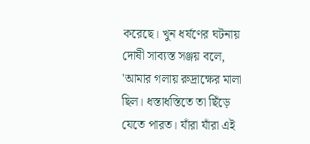করেছে। খুন ধর্ষণের ঘটনায় দোষী সাব্যস্ত সঞ্জয় বলে, 'আমার গলায় রুদ্রাক্ষের মালা ছিল। ধস্তাধস্তিতে তা ছিঁড়ে যেতে পারত। যাঁরা যাঁরা এই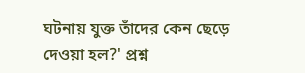ঘটনায় যুক্ত তাঁদের কেন ছেড়ে দেওয়া হল?' প্রশ্ন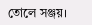তোলে সঞ্জয়।